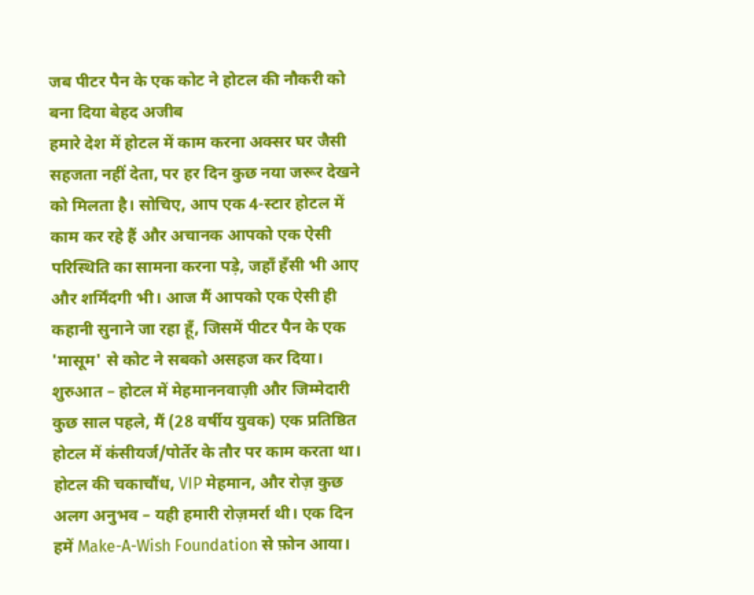जब पीटर पैन के एक कोट ने होटल की नौकरी को बना दिया बेहद अजीब
हमारे देश में होटल में काम करना अक्सर घर जैसी सहजता नहीं देता, पर हर दिन कुछ नया जरूर देखने को मिलता है। सोचिए, आप एक 4-स्टार होटल में काम कर रहे हैं और अचानक आपको एक ऐसी परिस्थिति का सामना करना पड़े, जहाँ हँसी भी आए और शर्मिंदगी भी। आज मैं आपको एक ऐसी ही कहानी सुनाने जा रहा हूँ, जिसमें पीटर पैन के एक 'मासूम' से कोट ने सबको असहज कर दिया।
शुरुआत – होटल में मेहमाननवाज़ी और जिम्मेदारी
कुछ साल पहले, मैं (28 वर्षीय युवक) एक प्रतिष्ठित होटल में कंसीयर्ज/पोर्तेर के तौर पर काम करता था। होटल की चकाचौंध, VIP मेहमान, और रोज़ कुछ अलग अनुभव – यही हमारी रोज़मर्रा थी। एक दिन हमें Make-A-Wish Foundation से फ़ोन आया।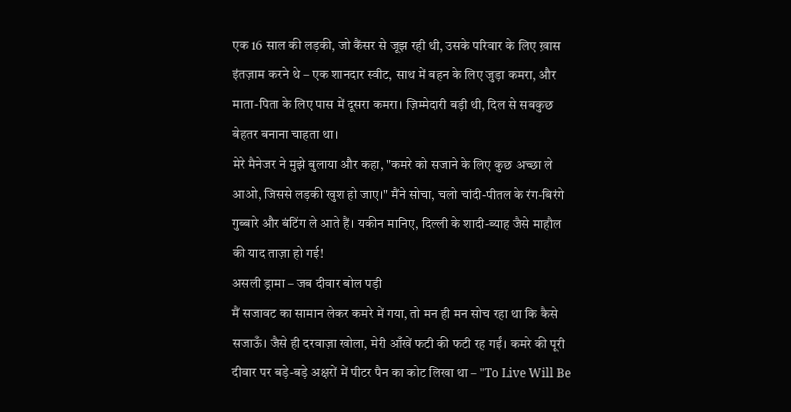एक 16 साल की लड़की, जो कैंसर से जूझ रही थी, उसके परिवार के लिए ख़ास इंतज़ाम करने थे – एक शानदार स्वीट, साथ में बहन के लिए जुड़ा कमरा, और माता-पिता के लिए पास में दूसरा कमरा। ज़िम्मेदारी बड़ी थी, दिल से सबकुछ बेहतर बनाना चाहता था।
मेरे मैनेजर ने मुझे बुलाया और कहा, "कमरे को सजाने के लिए कुछ अच्छा ले आओ, जिससे लड़की खुश हो जाए।" मैंने सोचा, चलो चांदी-पीतल के रंग-बिरंगे गुब्बारे और बंटिंग ले आते हैं। यकीन मानिए, दिल्ली के शादी-ब्याह जैसे माहौल की याद ताज़ा हो गई!
असली ड्रामा – जब दीवार बोल पड़ी
मैं सजावट का सामान लेकर कमरे में गया, तो मन ही मन सोच रहा था कि कैसे सजाऊँ। जैसे ही दरवाज़ा खोला, मेरी आँखें फटी की फटी रह गईं। कमरे की पूरी दीवार पर बड़े-बड़े अक्षरों में पीटर पैन का कोट लिखा था – "To Live Will Be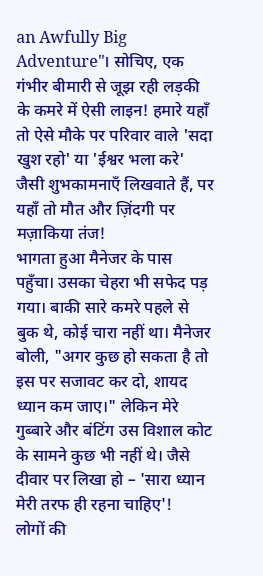an Awfully Big Adventure"। सोचिए, एक गंभीर बीमारी से जूझ रही लड़की के कमरे में ऐसी लाइन! हमारे यहाँ तो ऐसे मौके पर परिवार वाले 'सदा खुश रहो' या 'ईश्वर भला करे' जैसी शुभकामनाएँ लिखवाते हैं, पर यहाँ तो मौत और ज़िंदगी पर मज़ाकिया तंज!
भागता हुआ मैनेजर के पास पहुँचा। उसका चेहरा भी सफेद पड़ गया। बाकी सारे कमरे पहले से बुक थे, कोई चारा नहीं था। मैनेजर बोली, "अगर कुछ हो सकता है तो इस पर सजावट कर दो, शायद ध्यान कम जाए।" लेकिन मेरे गुब्बारे और बंटिंग उस विशाल कोट के सामने कुछ भी नहीं थे। जैसे दीवार पर लिखा हो – 'सारा ध्यान मेरी तरफ ही रहना चाहिए'!
लोगों की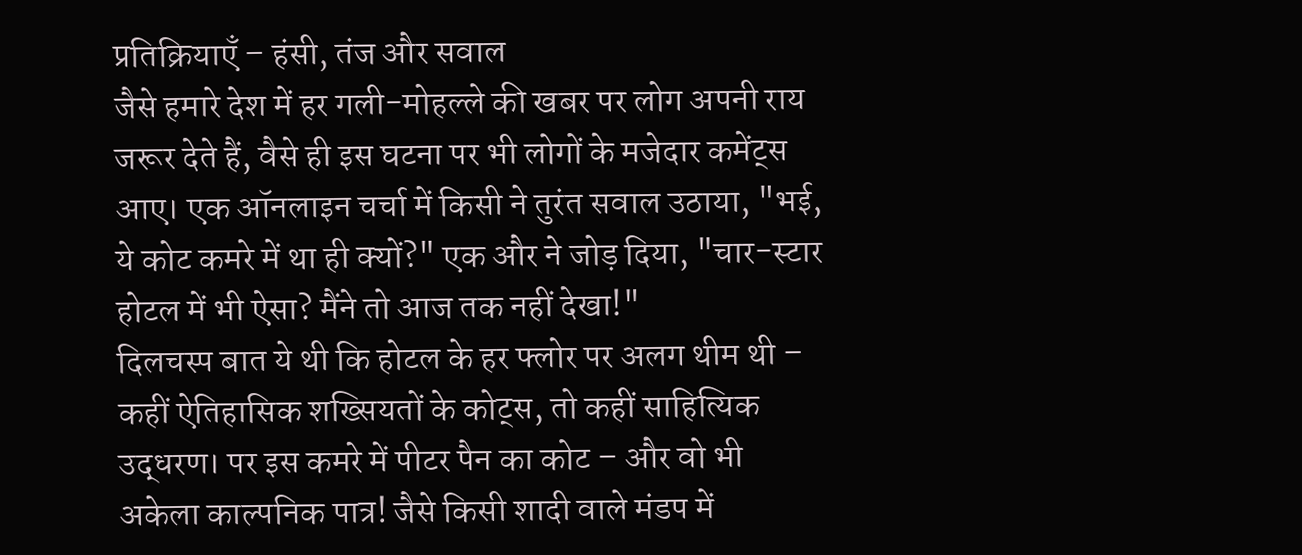प्रतिक्रियाएँ – हंसी, तंज और सवाल
जैसे हमारे देश में हर गली-मोहल्ले की खबर पर लोग अपनी राय जरूर देते हैं, वैसे ही इस घटना पर भी लोगों के मजेदार कमेंट्स आए। एक ऑनलाइन चर्चा में किसी ने तुरंत सवाल उठाया, "भई, ये कोट कमरे में था ही क्यों?" एक और ने जोड़ दिया, "चार-स्टार होटल में भी ऐसा? मैंने तो आज तक नहीं देखा!"
दिलचस्प बात ये थी कि होटल के हर फ्लोर पर अलग थीम थी – कहीं ऐतिहासिक शख्सियतों के कोट्स, तो कहीं साहित्यिक उद्धरण। पर इस कमरे में पीटर पैन का कोट – और वो भी अकेला काल्पनिक पात्र! जैसे किसी शादी वाले मंडप में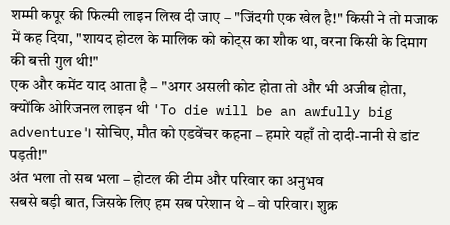शम्मी कपूर की फिल्मी लाइन लिख दी जाए – "जिंदगी एक खेल है!" किसी ने तो मजाक में कह दिया, "शायद होटल के मालिक को कोट्स का शौक था, वरना किसी के दिमाग की बत्ती गुल थी!"
एक और कमेंट याद आता है – "अगर असली कोट होता तो और भी अजीब होता, क्योंकि ओरिजनल लाइन थी 'To die will be an awfully big adventure'। सोचिए, मौत को एडवेंचर कहना – हमारे यहाँ तो दादी-नानी से डांट पड़ती!"
अंत भला तो सब भला – होटल की टीम और परिवार का अनुभव
सबसे बड़ी बात, जिसके लिए हम सब परेशान थे – वो परिवार। शुक्र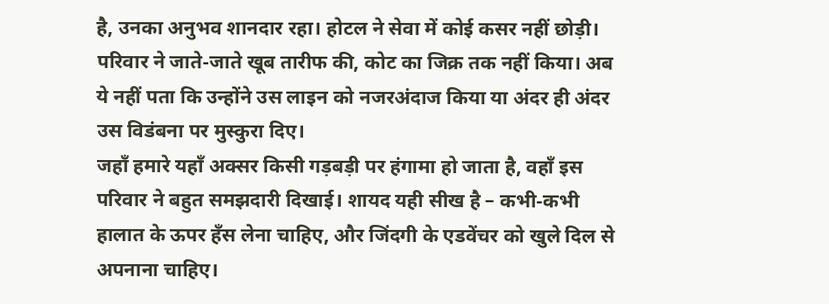है, उनका अनुभव शानदार रहा। होटल ने सेवा में कोई कसर नहीं छोड़ी। परिवार ने जाते-जाते खूब तारीफ की, कोट का जिक्र तक नहीं किया। अब ये नहीं पता कि उन्होंने उस लाइन को नजरअंदाज किया या अंदर ही अंदर उस विडंबना पर मुस्कुरा दिए।
जहाँ हमारे यहाँ अक्सर किसी गड़बड़ी पर हंगामा हो जाता है, वहाँ इस परिवार ने बहुत समझदारी दिखाई। शायद यही सीख है – कभी-कभी हालात के ऊपर हँस लेना चाहिए, और जिंदगी के एडवेंचर को खुले दिल से अपनाना चाहिए।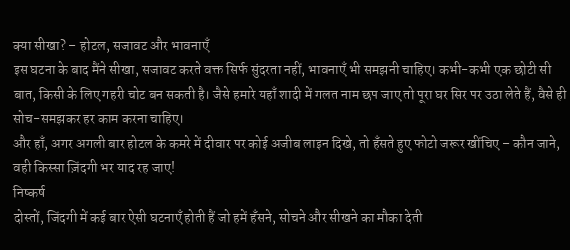क्या सीखा? – होटल, सजावट और भावनाएँ
इस घटना के बाद मैंने सीखा, सजावट करते वक्त सिर्फ सुंदरता नहीं, भावनाएँ भी समझनी चाहिए। कभी-कभी एक छोटी सी बात, किसी के लिए गहरी चोट बन सकती है। जैसे हमारे यहाँ शादी में गलत नाम छप जाए तो पूरा घर सिर पर उठा लेते हैं, वैसे ही सोच-समझकर हर काम करना चाहिए।
और हाँ, अगर अगली बार होटल के कमरे में दीवार पर कोई अजीब लाइन दिखे, तो हँसते हुए फोटो जरूर खींचिए – कौन जाने, वही किस्सा ज़िंदगी भर याद रह जाए!
निष्कर्ष
दोस्तों, जिंदगी में कई बार ऐसी घटनाएँ होती हैं जो हमें हँसने, सोचने और सीखने का मौका देती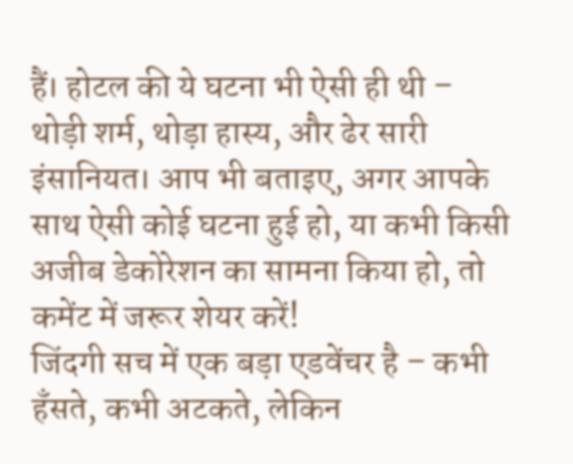हैं। होटल की ये घटना भी ऐसी ही थी – थोड़ी शर्म, थोड़ा हास्य, और ढेर सारी इंसानियत। आप भी बताइए, अगर आपके साथ ऐसी कोई घटना हुई हो, या कभी किसी अजीब डेकोरेशन का सामना किया हो, तो कमेंट में जरूर शेयर करें!
जिंदगी सच में एक बड़ा एडवेंचर है – कभी हँसते, कभी अटकते, लेकिन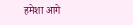हमेशा आगे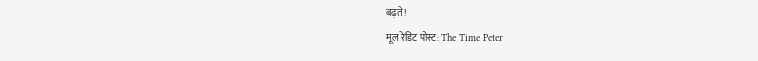बढ़ते!
मूल रेडिट पोस्ट: The Time Peter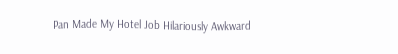Pan Made My Hotel Job Hilariously Awkward